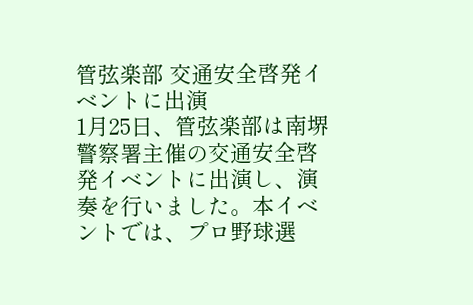管弦楽部 交通安全啓発イベントに出演
1月25日、管弦楽部は南堺警察署主催の交通安全啓発イベントに出演し、演奏を行いました。本イベントでは、プロ野球選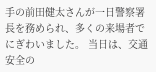手の前田健太さんが一日警察署長を務められ、多くの来場者でにぎわいました。 当日は、交通安全の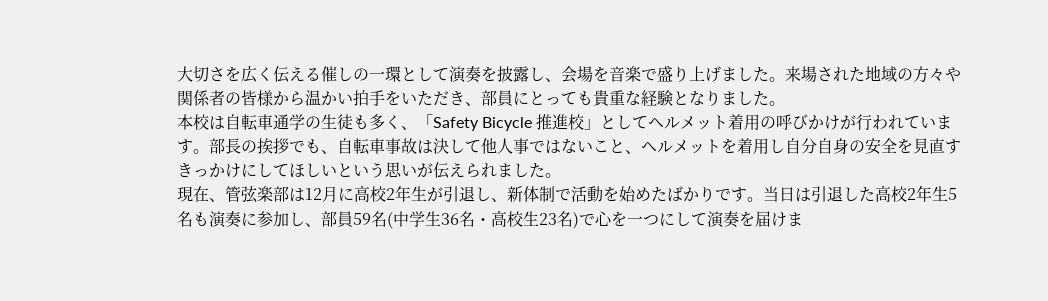大切さを広く伝える催しの一環として演奏を披露し、会場を音楽で盛り上げました。来場された地域の方々や関係者の皆様から温かい拍手をいただき、部員にとっても貴重な経験となりました。
本校は自転車通学の生徒も多く、「Safety Bicycle 推進校」としてヘルメット着用の呼びかけが行われています。部長の挨拶でも、自転車事故は決して他人事ではないこと、ヘルメットを着用し自分自身の安全を見直すきっかけにしてほしいという思いが伝えられました。
現在、管弦楽部は12月に高校2年生が引退し、新体制で活動を始めたばかりです。当日は引退した高校2年生5名も演奏に参加し、部員59名(中学生36名・高校生23名)で心を一つにして演奏を届けま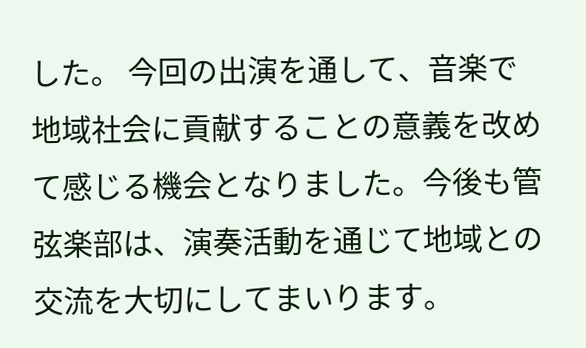した。 今回の出演を通して、音楽で地域社会に貢献することの意義を改めて感じる機会となりました。今後も管弦楽部は、演奏活動を通じて地域との交流を大切にしてまいります。